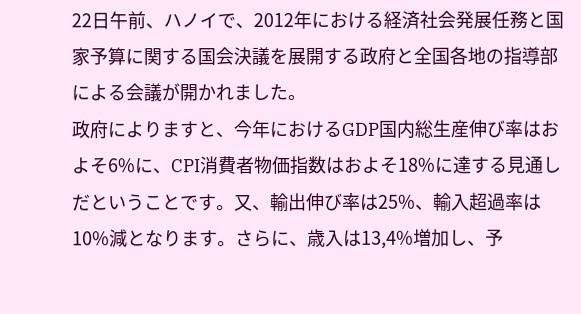22日午前、ハノイで、2012年における経済社会発展任務と国家予算に関する国会決議を展開する政府と全国各地の指導部による会議が開かれました。
政府によりますと、今年におけるGDP国内総生産伸び率はおよそ6%に、CPI消費者物価指数はおよそ18%に達する見通しだということです。又、輸出伸び率は25%、輸入超過率は10%減となります。さらに、歳入は13,4%増加し、予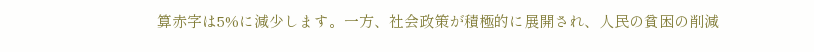算赤字は5%に減少します。一方、社会政策が積極的に展開され、人民の貧困の削減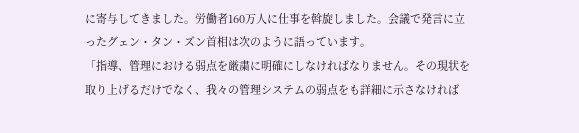に寄与してきました。労働者160万人に仕事を斡旋しました。会議で発言に立ったグェン・タン・ズン首相は次のように語っています。
「指導、管理における弱点を厳粛に明確にしなければなりません。その現状を取り上げるだけでなく、我々の管理システムの弱点をも詳細に示さなければ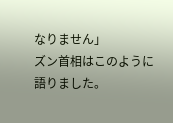なりません」
ズン首相はこのように語りました。